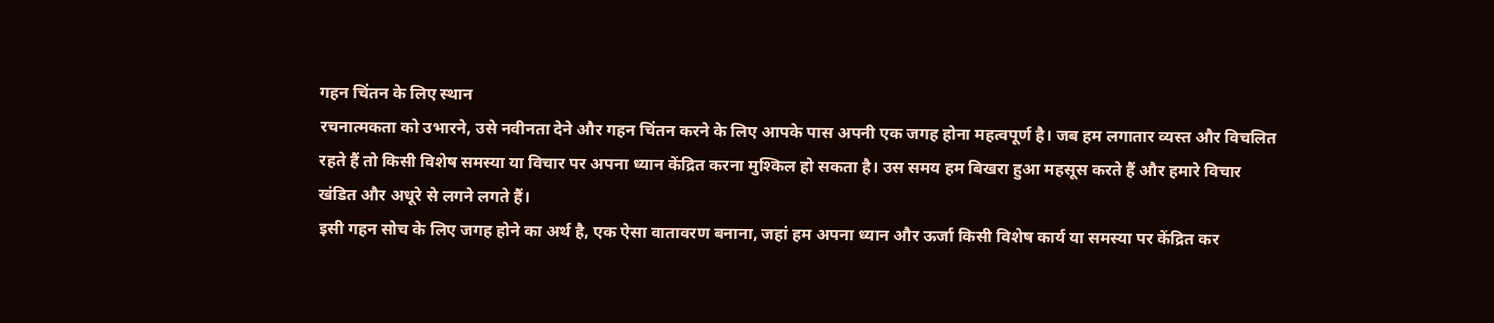गहन चिंतन के लिए स्थान
रचनात्मकता को उभारने, उसे नवीनता देने और गहन चिंतन करने के लिए आपके पास अपनी एक जगह होना महत्वपूर्ण है। जब हम लगातार व्यस्त और विचलित रहते हैं तो किसी विशेष समस्या या विचार पर अपना ध्यान केंद्रित करना मुश्किल हो सकता है। उस समय हम बिखरा हुआ महसूस करते हैं और हमारे विचार खंडित और अधूरे से लगने लगते हैं।
इसी गहन सोच के लिए जगह होने का अर्थ है, एक ऐसा वातावरण बनाना, जहां हम अपना ध्यान और ऊर्जा किसी विशेष कार्य या समस्या पर केंद्रित कर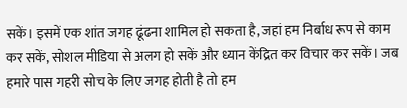सकें। इसमें एक शांत जगह ढूंढना शामिल हो सकता है, जहां हम निर्बाध रूप से काम कर सकें, सोशल मीडिया से अलग हो सकें और ध्यान केंद्रित कर विचार कर सकें। जब हमारे पास गहरी सोच के लिए जगह होती है तो हम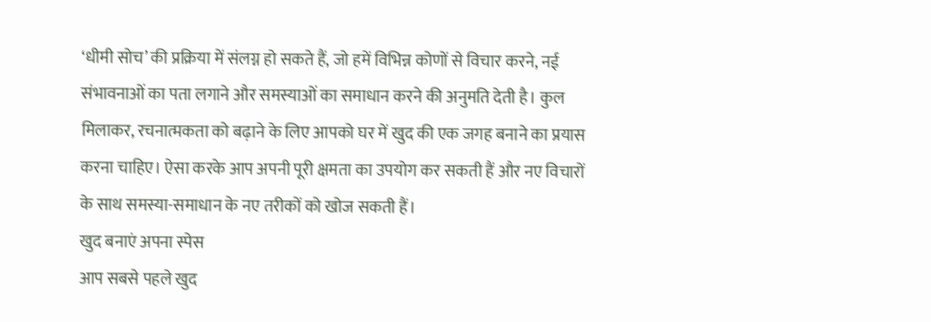‘धीमी सोच’ की प्रक्रिया में संलग्न हो सकते हैं, जो हमें विभिन्न कोणों से विचार करने, नई संभावनाओं का पता लगाने और समस्याओं का समाधान करने की अनुमति देती है। कुल मिलाकर, रचनात्मकता को बढ़ाने के लिए आपको घर में खुद की एक जगह बनाने का प्रयास करना चाहिए। ऐसा करके आप अपनी पूरी क्षमता का उपयोग कर सकती हैं और नए विचारों के साथ समस्या-समाधान के नए तरीकों को खोज सकती हैं।
खुद बनाएं अपना स्पेस
आप सबसे पहले खुद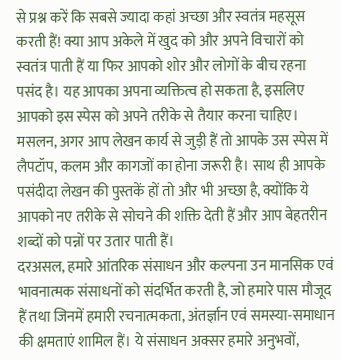से प्रश्न करें कि सबसे ज्यादा कहां अच्छा और स्वतंत्र महसूस करती हैं! क्या आप अकेले में खुद को और अपने विचारों को स्वतंत्र पाती हैं या फिर आपको शोर और लोगों के बीच रहना पसंद है। यह आपका अपना व्यक्तित्व हो सकता है, इसलिए आपको इस स्पेस को अपने तरीके से तैयार करना चाहिए। मसलन, अगर आप लेखन कार्य से जुड़ी हैं तो आपके उस स्पेस में लैपटॉप, कलम और कागजों का होना जरूरी है। साथ ही आपके पसंदीदा लेखन की पुस्तकें हों तो और भी अच्छा है, क्योंकि ये आपको नए तरीके से सोचने की शक्ति देती हैं और आप बेहतरीन शब्दों को पन्नों पर उतार पाती हैं।
दरअसल, हमारे आंतरिक संसाधन और कल्पना उन मानसिक एवं भावनात्मक संसाधनों को संदर्भित करती है, जो हमारे पास मौजूद हैं तथा जिनमें हमारी रचनात्मकता, अंतर्ज्ञान एवं समस्या-समाधान की क्षमताएं शामिल हैं। ये संसाधन अक्सर हमारे अनुभवों,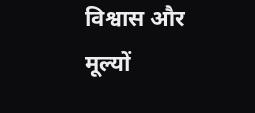विश्वास और मूल्यों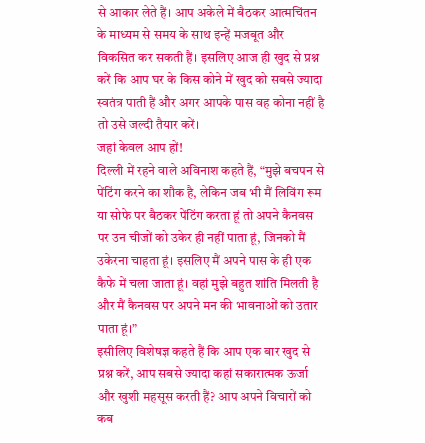से आकार लेते हैं। आप अकेले में बैठकर आत्मचिंतन के माध्यम से समय के साथ इन्हें मजबूत और विकसित कर सकती हैं। इसलिए आज ही खुद से प्रश्न करें कि आप घर के किस कोने में खुद को सबसे ज्यादा स्वतंत्र पाती हैं और अगर आपके पास वह कोना नहीं है तो उसे जल्दी तैयार करें।
जहां केवल आप हों!
दिल्ली में रहने वाले अविनाश कहते हैं, “मुझे बचपन से पेंटिंग करने का शौक है, लेकिन जब भी मैं लिविंग रूम या सोफे पर बैठकर पेंटिंग करता हूं तो अपने कैनवस पर उन चीजों को उकेर ही नहीं पाता हूं, जिनको मैं उकेरना चाहता हूं। इसलिए मैं अपने पास के ही एक कैफे में चला जाता हूं। वहां मुझे बहुत शांति मिलती है और मैं कैनवस पर अपने मन की भावनाओं को उतार पाता हूं।”
इसीलिए विशेषज्ञ कहते हैं कि आप एक बार खुद से प्रश्न करें, आप सबसे ज्यादा कहां सकारात्मक ऊर्जा और खुशी महसूस करती हैं? आप अपने विचारों को कब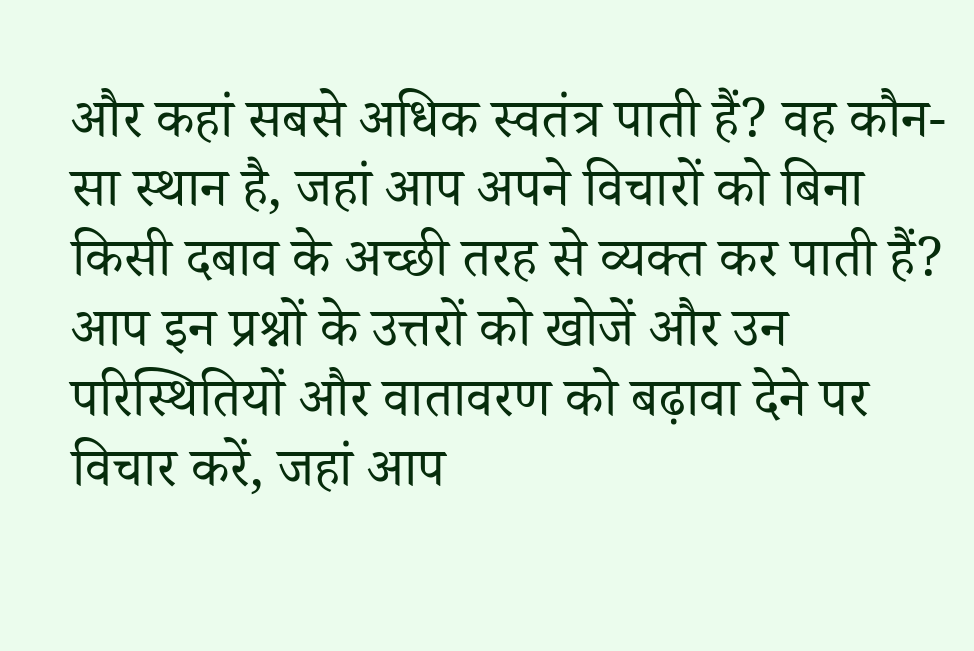और कहां सबसे अधिक स्वतंत्र पाती हैं? वह कौन-सा स्थान है, जहां आप अपने विचारों को बिना किसी दबाव के अच्छी तरह से व्यक्त कर पाती हैं? आप इन प्रश्नों के उत्तरों को खोजें और उन परिस्थितियों और वातावरण को बढ़ावा देने पर विचार करें, जहां आप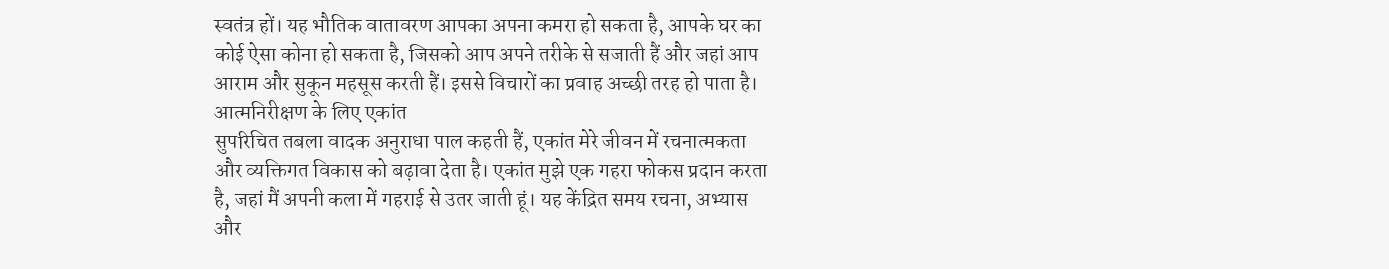स्वतंत्र हों। यह भौतिक वातावरण आपका अपना कमरा हो सकता है, आपके घर का कोई ऐसा कोना हो सकता है, जिसको आप अपने तरीके से सजाती हैं और जहां आप आराम और सुकून महसूस करती हैं। इससे विचारों का प्रवाह अच्छी तरह हो पाता है।
आत्मनिरीक्षण के लिए एकांत
सुपरिचित तबला वादक अनुराधा पाल कहती हैं, एकांत मेरे जीवन में रचनात्मकता और व्यक्तिगत विकास को बढ़ावा देता है। एकांत मुझे एक गहरा फोकस प्रदान करता है, जहां मैं अपनी कला में गहराई से उतर जाती हूं। यह केंद्रित समय रचना, अभ्यास और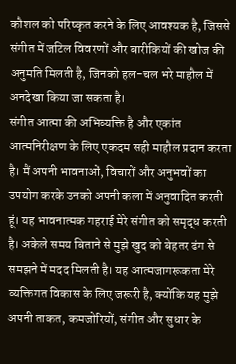कौशल को परिष्कृत करने के लिए आवश्यक है, जिससे संगीत में जटिल विवरणों और बारीकियों की खोज की अनुमति मिलती है, जिनको हल-चल भरे माहौल में अनदेखा किया जा सकता है।
संगीत आत्मा की अभिव्यक्ति है और एकांत आत्मनिरीक्षण के लिए एकदम सही माहौल प्रदान करता है। मैं अपनी भावनाओं, विचारों और अनुभवों का उपयोग करके उनको अपनी कला में अनुवादित करती हूं। यह भावनात्मक गहराई मेरे संगीत को समृद्ध करती है। अकेले समय बिताने से मुझे खुद को बेहतर ढंग से समझने में मदद मिलती है। यह आत्मजागरूकता मेरे व्यक्तिगत विकास के लिए जरूरी है, क्योंकि यह मुझे अपनी ताकत, कमजोरियों, संगीत और सुधार के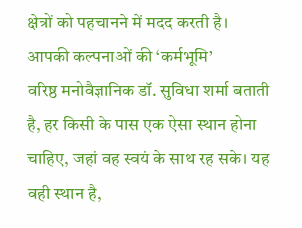क्षेत्रों को पहचानने में मदद करती है।
आपकी कल्पनाओं की ‘कर्मभूमि’
वरिष्ठ मनोवैज्ञानिक डॉ. सुविधा शर्मा बताती है, हर किसी के पास एक ऐसा स्थान होना चाहिए, जहां वह स्वयं के साथ रह सके। यह वही स्थान है,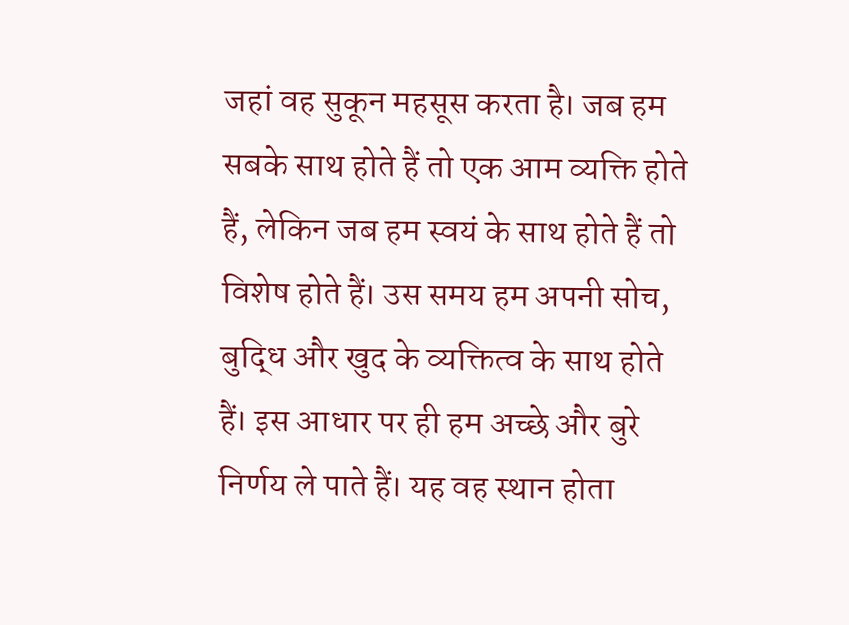जहां वह सुकून महसूस करता है। जब हम सबके साथ होते हैं तो एक आम व्यक्ति होते हैं, लेकिन जब हम स्वयं के साथ होते हैं तो विशेष होते हैं। उस समय हम अपनी सोच, बुद्धि और खुद के व्यक्तित्व के साथ होते हैं। इस आधार पर ही हम अच्छे और बुरे निर्णय ले पाते हैं। यह वह स्थान होता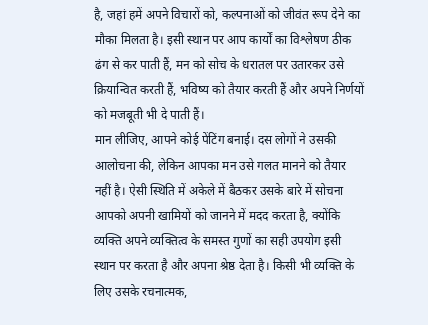है, जहां हमें अपने विचारों को, कल्पनाओं को जीवंत रूप देने का मौका मिलता है। इसी स्थान पर आप कार्यों का विश्लेषण ठीक ढंग से कर पाती हैं, मन को सोच के धरातल पर उतारकर उसे क्रियान्वित करती हैं, भविष्य को तैयार करती हैं और अपने निर्णयों को मजबूती भी दे पाती हैं।
मान लीजिए, आपने कोई पेंटिंग बनाई। दस लोगों ने उसकी आलोचना की, लेकिन आपका मन उसे गलत मानने को तैयार नहीं है। ऐसी स्थिति में अकेले में बैठकर उसके बारे में सोचना आपको अपनी खामियों को जानने में मदद करता है, क्योंकि व्यक्ति अपने व्यक्तित्व के समस्त गुणों का सही उपयोग इसी स्थान पर करता है और अपना श्रेष्ठ देता है। किसी भी व्यक्ति के लिए उसके रचनात्मक,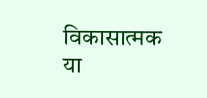विकासात्मक या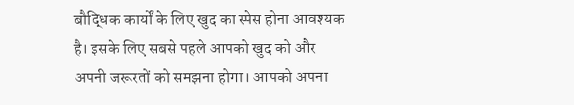बौद्धिक कार्यों के लिए खुद का स्पेस होना आवश्यक है। इसके लिए सबसे पहले आपको खुद को और अपनी जरूरतों को समझना होगा। आपको अपना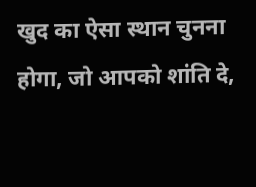खुद का ऐसा स्थान चुनना होगा, जो आपको शांति दे,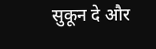सुकून दे और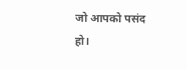जो आपको पसंद हो।